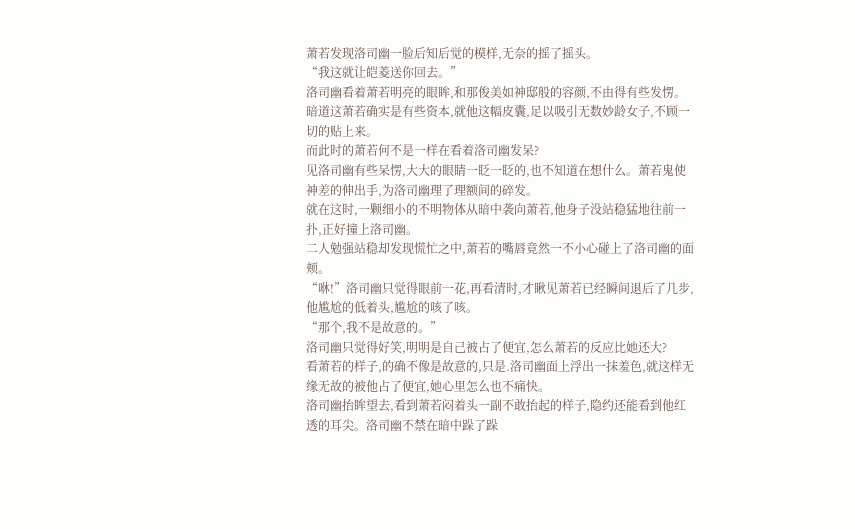萧若发现洛司幽一脸后知后觉的模样,无奈的摇了摇头。
“我这就让皑菱送你回去。”
洛司幽看着萧若明亮的眼眸,和那俊美如神邸般的容颜,不由得有些发愣。暗道这萧若确实是有些资本,就他这幅皮囊,足以吸引无数妙龄女子,不顾一切的贴上来。
而此时的萧若何不是一样在看着洛司幽发呆?
见洛司幽有些呆愣,大大的眼睛一眨一眨的,也不知道在想什么。萧若鬼使神差的伸出手,为洛司幽理了理额间的碎发。
就在这时,一颗细小的不明物体从暗中袭向萧若,他身子没站稳猛地往前一扑,正好撞上洛司幽。
二人勉强站稳却发现慌忙之中,萧若的嘴唇竟然一不小心碰上了洛司幽的面颊。
“咻!”洛司幽只觉得眼前一花,再看清时,才瞅见萧若已经瞬间退后了几步,他尴尬的低着头,尴尬的咳了咳。
“那个,我不是故意的。”
洛司幽只觉得好笑,明明是自己被占了便宜,怎么萧若的反应比她还大?
看萧若的样子,的确不像是故意的,只是.洛司幽面上浮出一抹羞色,就这样无缘无故的被他占了便宜,她心里怎么也不痛快。
洛司幽抬眸望去,看到萧若闷着头一副不敢抬起的样子,隐约还能看到他红透的耳尖。洛司幽不禁在暗中跺了跺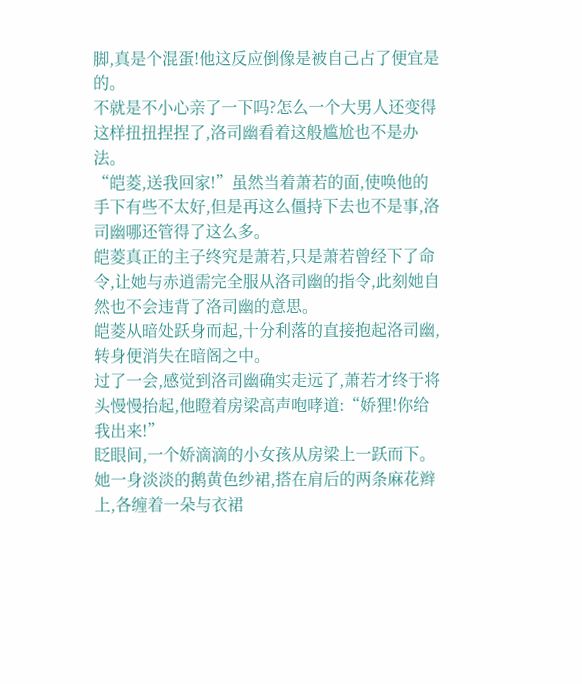脚,真是个混蛋!他这反应倒像是被自己占了便宜是的。
不就是不小心亲了一下吗?怎么一个大男人还变得这样扭扭捏捏了,洛司幽看着这般尴尬也不是办法。
“皑菱,送我回家!”虽然当着萧若的面,使唤他的手下有些不太好,但是再这么僵持下去也不是事,洛司幽哪还管得了这么多。
皑菱真正的主子终究是萧若,只是萧若曾经下了命令,让她与赤逍需完全服从洛司幽的指令,此刻她自然也不会违背了洛司幽的意思。
皑菱从暗处跃身而起,十分利落的直接抱起洛司幽,转身便消失在暗阁之中。
过了一会,感觉到洛司幽确实走远了,萧若才终于将头慢慢抬起,他瞪着房梁高声咆哮道:“娇狸!你给我出来!”
眨眼间,一个娇滴滴的小女孩从房梁上一跃而下。
她一身淡淡的鹅黄色纱裙,搭在肩后的两条麻花辫上,各缠着一朵与衣裙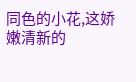同色的小花,这娇嫩清新的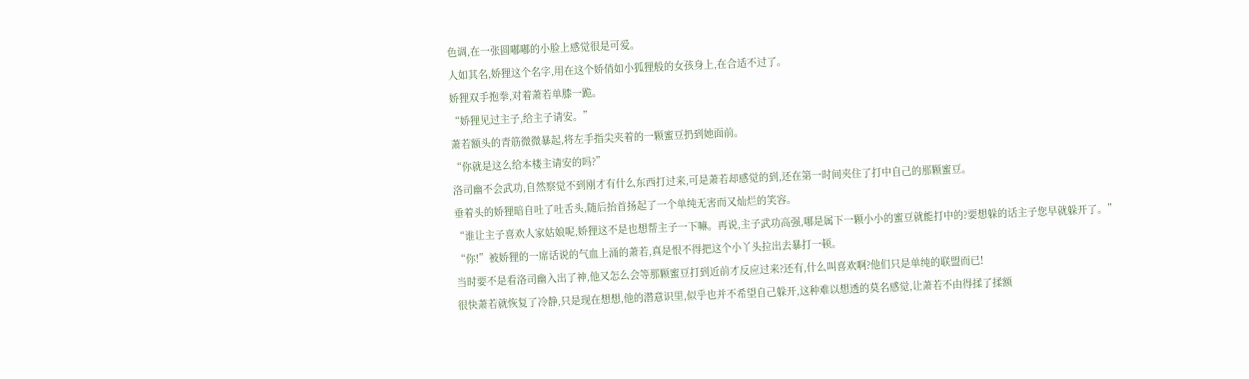色调,在一张圆嘟嘟的小脸上感觉很是可爱。
人如其名,娇狸这个名字,用在这个娇俏如小狐狸般的女孩身上,在合适不过了。
娇狸双手抱拳,对着萧若单膝一跪。
“娇狸见过主子,给主子请安。”
萧若额头的青筋微微暴起,将左手指尖夹着的一颗蜜豆扔到她面前。
“你就是这么给本楼主请安的吗?”
洛司幽不会武功,自然察觉不到刚才有什么东西打过来,可是萧若却感觉的到,还在第一时间夹住了打中自己的那颗蜜豆。
垂着头的娇狸暗自吐了吐舌头,随后抬首扬起了一个单纯无害而又灿烂的笑容。
“谁让主子喜欢人家姑娘呢,娇狸这不是也想帮主子一下嘛。再说,主子武功高强,哪是属下一颗小小的蜜豆就能打中的?要想躲的话主子您早就躲开了。”
“你!”被娇狸的一席话说的气血上涌的萧若,真是恨不得把这个小丫头拉出去暴打一顿。
当时要不是看洛司幽入出了神,他又怎么会等那颗蜜豆打到近前才反应过来?还有,什么叫喜欢啊?他们只是单纯的联盟而已!
很快萧若就恢复了冷静,只是现在想想,他的潜意识里,似乎也并不希望自己躲开,这种难以想透的莫名感觉,让萧若不由得揉了揉额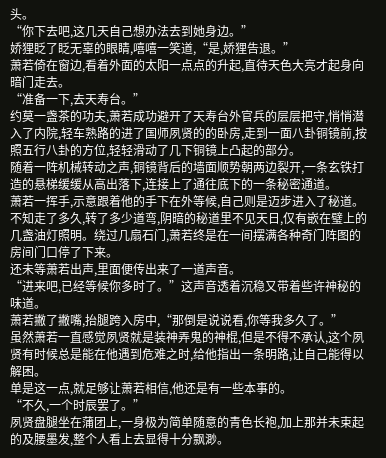头。
“你下去吧,这几天自己想办法去到她身边。”
娇狸眨了眨无辜的眼睛,嘻嘻一笑道,“是,娇狸告退。”
萧若倚在窗边,看着外面的太阳一点点的升起,直待天色大亮才起身向暗门走去。
“准备一下,去天寿台。”
约莫一盏茶的功夫,萧若成功避开了天寿台外官兵的层层把守,悄悄潜入了内院,轻车熟路的进了国师夙贤的的卧房,走到一面八卦铜镜前,按照五行八卦的方位,轻轻滑动了几下铜镜上凸起的部分。
随着一阵机械转动之声,铜镜背后的墙面顺势朝两边裂开,一条玄铁打造的悬梯缓缓从高出落下,连接上了通往底下的一条秘密通道。
萧若一挥手,示意跟着他的手下在外等候,自己则是迈步进入了秘道。
不知走了多久,转了多少道弯,阴暗的秘道里不见天日,仅有嵌在璧上的几盏油灯照明。绕过几扇石门,萧若终是在一间摆满各种奇门阵图的房间门口停了下来。
还未等萧若出声,里面便传出来了一道声音。
“进来吧,已经等候你多时了。”这声音透着沉稳又带着些许神秘的味道。
萧若撇了撇嘴,抬腿跨入房中,“那倒是说说看,你等我多久了。”
虽然萧若一直感觉夙贤就是装神弄鬼的神棍,但是不得不承认,这个夙贤有时候总是能在他遇到危难之时,给他指出一条明路,让自己能得以解困。
单是这一点,就足够让萧若相信,他还是有一些本事的。
“不久,一个时辰罢了。”
夙贤盘腿坐在蒲团上,一身极为简单随意的青色长袍,加上那并未束起的及腰墨发,整个人看上去显得十分飘渺。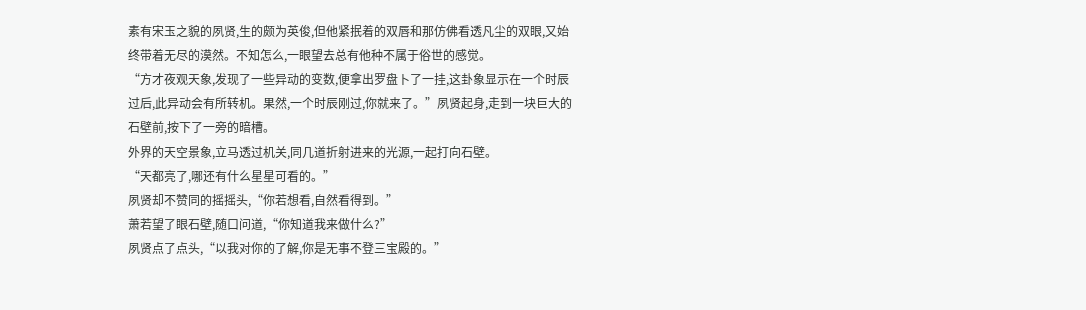素有宋玉之貌的夙贤,生的颇为英俊,但他紧抿着的双唇和那仿佛看透凡尘的双眼,又始终带着无尽的漠然。不知怎么,一眼望去总有他种不属于俗世的感觉。
“方才夜观天象,发现了一些异动的变数,便拿出罗盘卜了一挂,这卦象显示在一个时辰过后,此异动会有所转机。果然,一个时辰刚过,你就来了。”夙贤起身,走到一块巨大的石壁前,按下了一旁的暗槽。
外界的天空景象,立马透过机关,同几道折射进来的光源,一起打向石壁。
“天都亮了,哪还有什么星星可看的。”
夙贤却不赞同的摇摇头,“你若想看,自然看得到。”
萧若望了眼石壁,随口问道,“你知道我来做什么?”
夙贤点了点头,“以我对你的了解,你是无事不登三宝殿的。”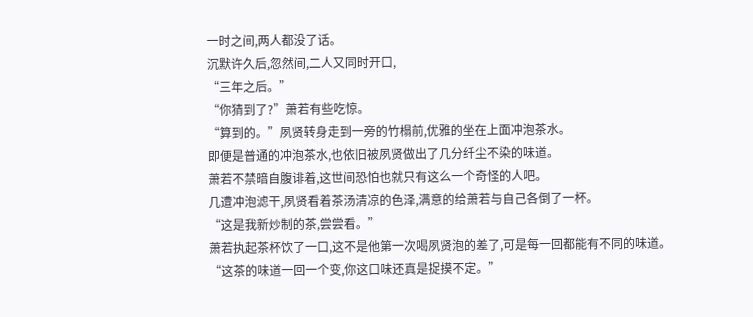一时之间,两人都没了话。
沉默许久后,忽然间,二人又同时开口,
“三年之后。”
“你猜到了?”萧若有些吃惊。
“算到的。”夙贤转身走到一旁的竹榻前,优雅的坐在上面冲泡茶水。
即便是普通的冲泡茶水,也依旧被夙贤做出了几分纤尘不染的味道。
萧若不禁暗自腹诽着,这世间恐怕也就只有这么一个奇怪的人吧。
几遭冲泡滤干,夙贤看着茶汤清凉的色泽,满意的给萧若与自己各倒了一杯。
“这是我新炒制的茶,尝尝看。”
萧若执起茶杯饮了一口,这不是他第一次喝夙贤泡的差了,可是每一回都能有不同的味道。
“这茶的味道一回一个变,你这口味还真是捉摸不定。”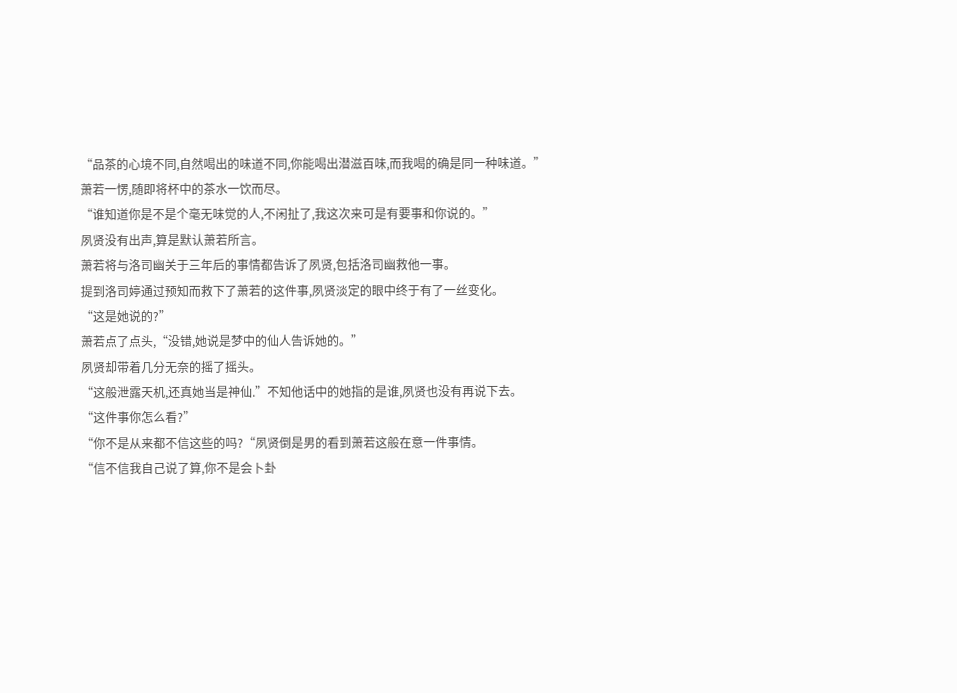“品茶的心境不同,自然喝出的味道不同,你能喝出潜滋百味,而我喝的确是同一种味道。”
萧若一愣,随即将杯中的茶水一饮而尽。
“谁知道你是不是个毫无味觉的人,不闲扯了,我这次来可是有要事和你说的。”
夙贤没有出声,算是默认萧若所言。
萧若将与洛司幽关于三年后的事情都告诉了夙贤,包括洛司幽救他一事。
提到洛司婷通过预知而救下了萧若的这件事,夙贤淡定的眼中终于有了一丝变化。
“这是她说的?”
萧若点了点头,“没错,她说是梦中的仙人告诉她的。”
夙贤却带着几分无奈的摇了摇头。
“这般泄露天机,还真她当是神仙.”不知他话中的她指的是谁,夙贤也没有再说下去。
“这件事你怎么看?”
“你不是从来都不信这些的吗?“夙贤倒是男的看到萧若这般在意一件事情。
“信不信我自己说了算,你不是会卜卦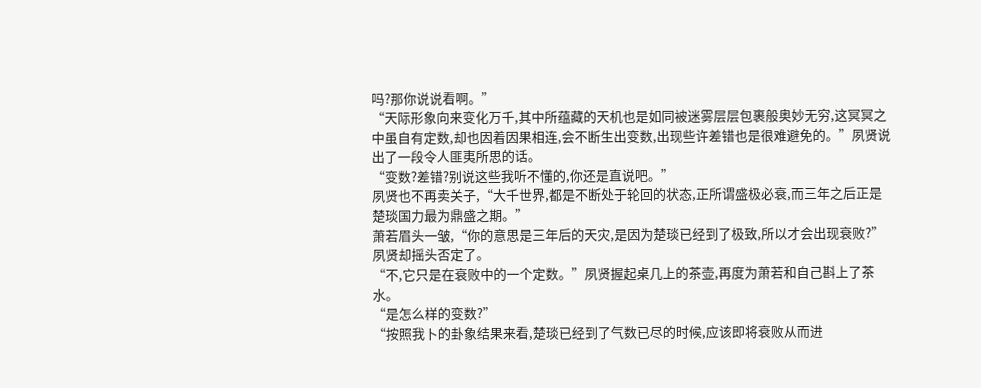吗?那你说说看啊。”
“天际形象向来变化万千,其中所蕴藏的天机也是如同被迷雾层层包裹般奥妙无穷,这冥冥之中虽自有定数,却也因着因果相连,会不断生出变数,出现些许差错也是很难避免的。”夙贤说出了一段令人匪夷所思的话。
“变数?差错?别说这些我听不懂的,你还是直说吧。”
夙贤也不再卖关子,“大千世界,都是不断处于轮回的状态,正所谓盛极必衰,而三年之后正是楚琰国力最为鼎盛之期。”
萧若眉头一皱,“你的意思是三年后的天灾,是因为楚琰已经到了极致,所以才会出现衰败?”
夙贤却摇头否定了。
“不,它只是在衰败中的一个定数。”夙贤握起桌几上的茶壶,再度为萧若和自己斟上了茶水。
“是怎么样的变数?”
“按照我卜的卦象结果来看,楚琰已经到了气数已尽的时候,应该即将衰败从而进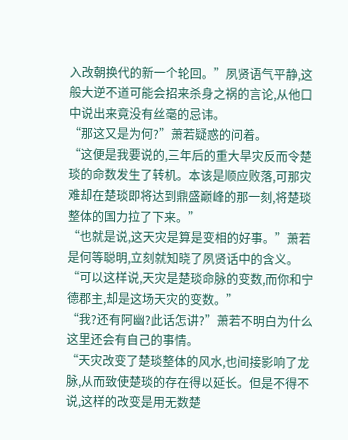入改朝换代的新一个轮回。”夙贤语气平静,这般大逆不道可能会招来杀身之祸的言论,从他口中说出来竟没有丝毫的忌讳。
“那这又是为何?”萧若疑惑的问着。
“这便是我要说的,三年后的重大旱灾反而令楚琰的命数发生了转机。本该是顺应败落,可那灾难却在楚琰即将达到鼎盛巅峰的那一刻,将楚琰整体的国力拉了下来。”
“也就是说,这天灾是算是变相的好事。”萧若是何等聪明,立刻就知晓了夙贤话中的含义。
“可以这样说,天灾是楚琰命脉的变数,而你和宁德郡主,却是这场天灾的变数。”
“我?还有阿幽?此话怎讲?”萧若不明白为什么这里还会有自己的事情。
“天灾改变了楚琰整体的风水,也间接影响了龙脉,从而致使楚琰的存在得以延长。但是不得不说,这样的改变是用无数楚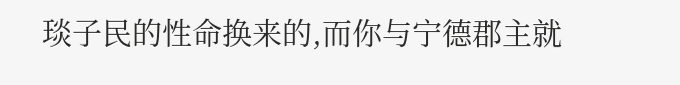琰子民的性命换来的,而你与宁德郡主就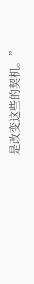是改变这些的契机。”